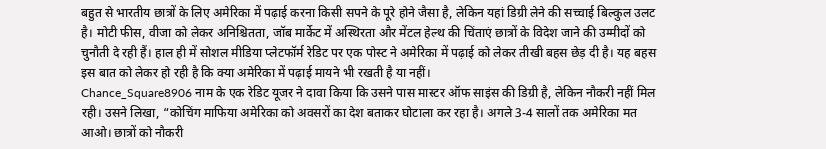बहुत से भारतीय छात्रों के लिए अमेरिका में पढ़ाई करना किसी सपने के पूरे होने जैसा है, लेकिन यहां डिग्री लेने की सच्चाई बिल्कुल उलट है। मोटी फीस, वीजा को लेकर अनिश्चितता, जॉब मार्केट में अस्थिरता और मेंटल हेल्थ की चिंताएं छात्रों के विदेश जाने की उम्मीदों को चुनौती दे रही हैं। हाल ही में सोशल मीडिया प्लेटफॉर्म रेडिट पर एक पोस्ट ने अमेरिका में पढ़ाई को लेकर तीखी बहस छेड़ दी है। यह बहस इस बात को लेकर हो रही है कि क्या अमेरिका में पढ़ाई मायने भी रखती है या नहीं।
Chance_Square8906 नाम के एक रेडिट यूजर ने दावा किया कि उसने पास मास्टर ऑफ साइंस की डिग्री है, लेकिन नौकरी नहीं मिल रही। उसने लिखा, “कोचिंग माफिया अमेरिका को अवसरों का देश बताकर घोटाला कर रहा है। अगले 3-4 सालों तक अमेरिका मत आओ। छात्रों को नौकरी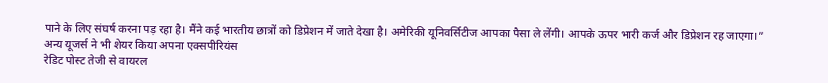पाने के लिए संघर्ष करना पड़ रहा है। मैंने कई भारतीय छात्रों को डिप्रेशन में जाते देखा है। अमेरिकी यूनिवर्सिटीज आपका पैसा ले लेंगी। आपके ऊपर भारी कर्ज और डिप्रेशन रह जाएगा।”
अन्य यूजर्स ने भी शेयर किया अपना एक्सपीरियंस
रेडिट पोस्ट तेजी से वायरल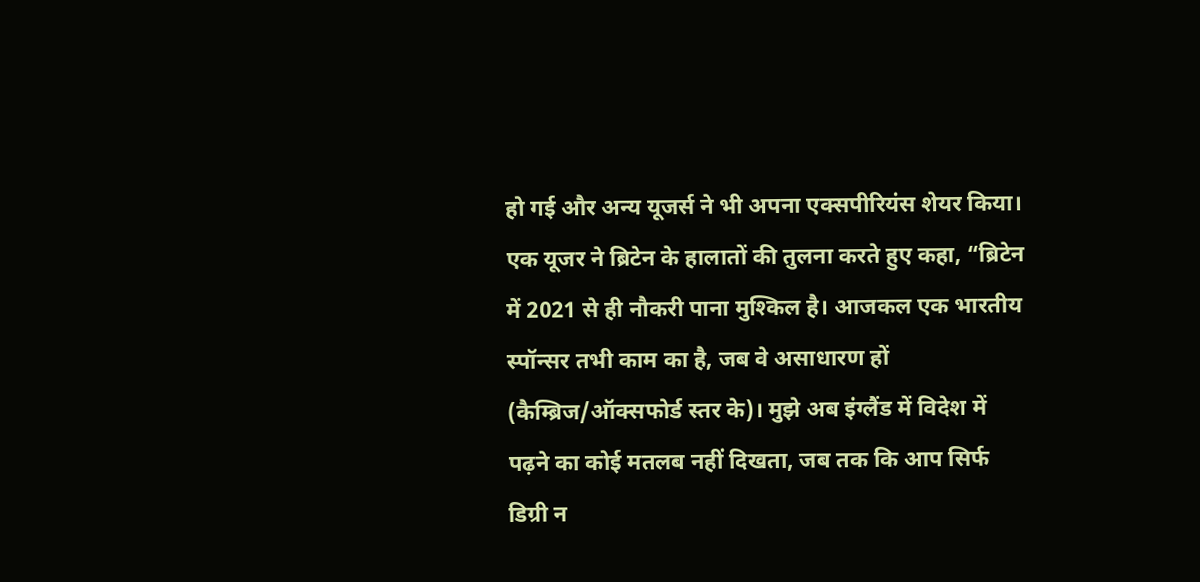हो गई और अन्य यूजर्स ने भी अपना एक्सपीरियंस शेयर किया। एक यूजर ने ब्रिटेन के हालातों की तुलना करते हुए कहा, “ब्रिटेन में 2021 से ही नौकरी पाना मुश्किल है। आजकल एक भारतीय स्पॉन्सर तभी काम का है, जब वे असाधारण हों (कैम्ब्रिज/ऑक्सफोर्ड स्तर के)। मुझे अब इंग्लैंड में विदेश में पढ़ने का कोई मतलब नहीं दिखता, जब तक कि आप सिर्फ डिग्री न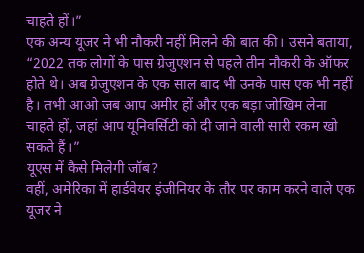चाहते हों।”
एक अन्य यूजर ने भी नौकरी नहीं मिलने की बात की। उसने बताया, “2022 तक लोगों के पास ग्रेजुएशन से पहले तीन नौकरी के ऑफर होते थे। अब ग्रेजुएशन के एक साल बाद भी उनके पास एक भी नहीं है। तभी आओ जब आप अमीर हों और एक बड़ा जोखिम लेना चाहते हों, जहां आप यूनिवर्सिटी को दी जाने वाली सारी रकम खो सकते हैं।”
यूएस में कैसे मिलेगी जॉब?
वहीं, अमेरिका में हार्डवेयर इंजीनियर के तौर पर काम करने वाले एक यूजर ने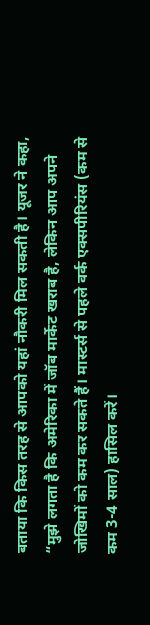बताया कि किस तरह से आपको यहां नौकरी मिल सकती है। यूजर ने कहा, “मुझे लगता है कि अमेरिका में जॉब मार्केट खराब है, लेकिन आप अपने जोखिमों को कम कर सकते हैं। मास्टर्स से पहले वर्क एक्सपीरियंस (कम से कम 3-4 साल) हासिल करें।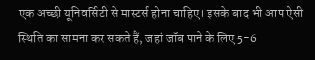एक अच्छी यूनिवर्सिटी से मास्टर्स होना चाहिए। इसके बाद भी आप ऐसी स्थिति का सामना कर सकते हैं, जहां जॉब पाने के लिए 5-6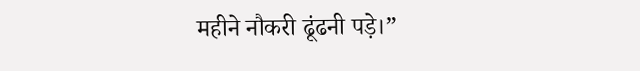महीने नौकरी ढूंढनी पड़े।”